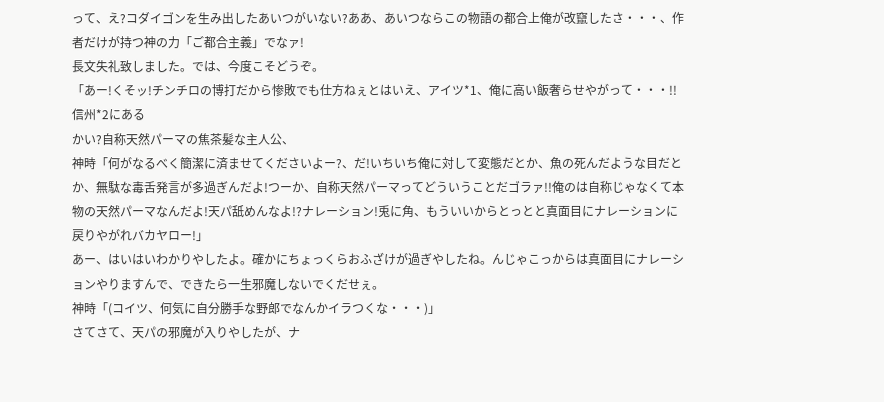って、え?コダイゴンを生み出したあいつがいない?ああ、あいつならこの物語の都合上俺が改竄したさ・・・、作者だけが持つ神の力「ご都合主義」でなァ!
長文失礼致しました。では、今度こそどうぞ。
「あー!くそッ!チンチロの博打だから惨敗でも仕方ねぇとはいえ、アイツ*1、俺に高い飯奢らせやがって・・・!!
信州*2にある
かい?自称天然パーマの焦茶髪な主人公、
神時「何がなるべく簡潔に済ませてくださいよー?、だ!いちいち俺に対して変態だとか、魚の死んだような目だとか、無駄な毒舌発言が多過ぎんだよ!つーか、自称天然パーマってどういうことだゴラァ!!俺のは自称じゃなくて本物の天然パーマなんだよ!天パ舐めんなよ!?ナレーション!兎に角、もういいからとっとと真面目にナレーションに戻りやがれバカヤロー!」
あー、はいはいわかりやしたよ。確かにちょっくらおふざけが過ぎやしたね。んじゃこっからは真面目にナレーションやりますんで、できたら一生邪魔しないでくだせぇ。
神時「(コイツ、何気に自分勝手な野郎でなんかイラつくな・・・)」
さてさて、天パの邪魔が入りやしたが、ナ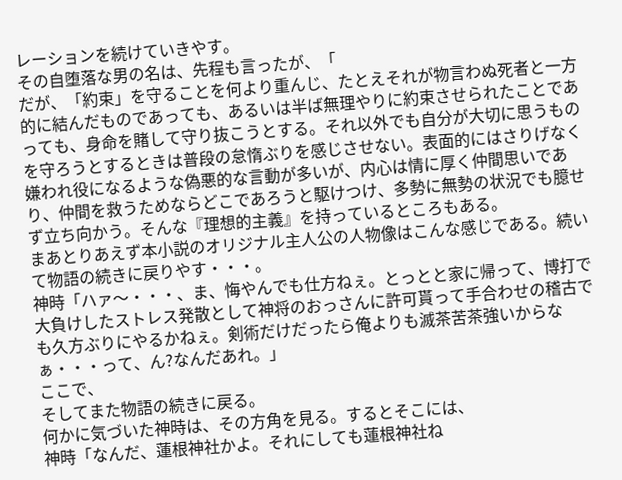レーションを続けていきやす。
その自堕落な男の名は、先程も言ったが、「
だが、「約束」を守ることを何より重んじ、たとえそれが物言わぬ死者と一方的に結んだものであっても、あるいは半ば無理やりに約束させられたことであっても、身命を賭して守り抜こうとする。それ以外でも自分が大切に思うものを守ろうとするときは普段の怠惰ぶりを感じさせない。表面的にはさりげなく嫌われ役になるような偽悪的な言動が多いが、内心は情に厚く仲間思いであり、仲間を救うためならどこであろうと駆けつけ、多勢に無勢の状況でも臆せず立ち向かう。そんな『理想的主義』を持っているところもある。
まあとりあえず本小説のオリジナル主人公の人物像はこんな感じである。続いて物語の続きに戻りやす・・・。
神時「ハァ〜・・・、ま、悔やんでも仕方ねぇ。とっとと家に帰って、博打で大負けしたストレス発散として神将のおっさんに許可貰って手合わせの稽古でも久方ぶりにやるかねぇ。剣術だけだったら俺よりも滅茶苦茶強いからなぁ・・・って、ん?なんだあれ。」
ここで、
そしてまた物語の続きに戻る。
何かに気づいた神時は、その方角を見る。するとそこには、
神時「なんだ、蓮根神社かよ。それにしても蓮根神社ね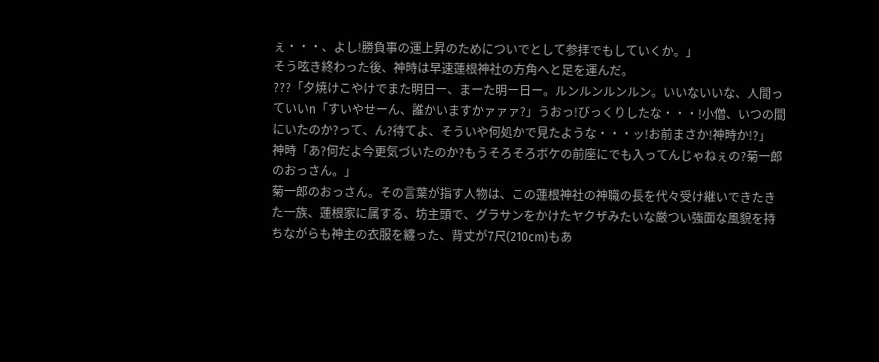ぇ・・・、よし!勝負事の運上昇のためについでとして参拝でもしていくか。」
そう呟き終わった後、神時は早速蓮根神社の方角へと足を運んだ。
???「夕焼けこやけでまた明日ー、まーた明ー日ー。ルンルンルンルン。いいないいな、人間っていいn「すいやせーん、誰かいますかァァァ?」うおっ!びっくりしたな・・・!小僧、いつの間にいたのか?って、ん?待てよ、そういや何処かで見たような・・・ッ!お前まさか!神時か!?」
神時「あ?何だよ今更気づいたのか?もうそろそろボケの前座にでも入ってんじゃねぇの?菊一郎のおっさん。」
菊一郎のおっさん。その言葉が指す人物は、この蓮根神社の神職の長を代々受け継いできたきた一族、蓮根家に属する、坊主頭で、グラサンをかけたヤクザみたいな厳つい強面な風貌を持ちながらも神主の衣服を纏った、背丈が7尺(210cm)もあ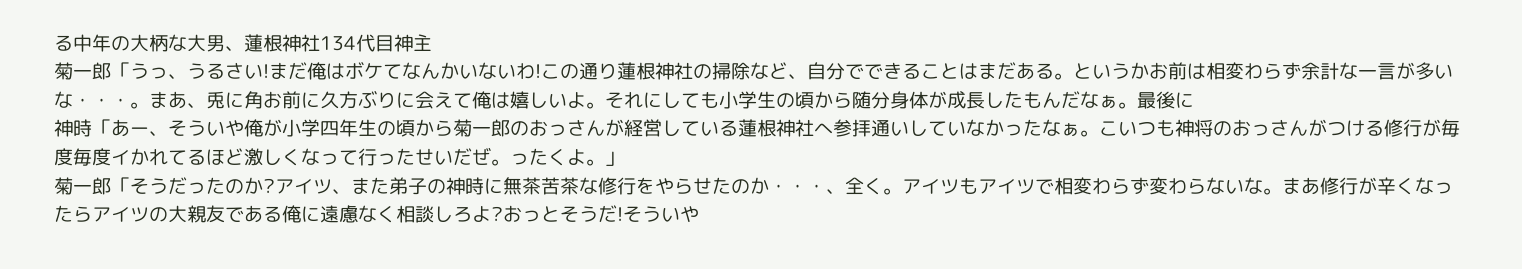る中年の大柄な大男、蓮根神社134代目神主
菊一郎「うっ、うるさい!まだ俺はボケてなんかいないわ!この通り蓮根神社の掃除など、自分でできることはまだある。というかお前は相変わらず余計な一言が多いな・・・。まあ、兎に角お前に久方ぶりに会えて俺は嬉しいよ。それにしても小学生の頃から随分身体が成長したもんだなぁ。最後に
神時「あー、そういや俺が小学四年生の頃から菊一郎のおっさんが経営している蓮根神社へ参拝通いしていなかったなぁ。こいつも神将のおっさんがつける修行が毎度毎度イかれてるほど激しくなって行ったせいだぜ。ったくよ。」
菊一郎「そうだったのか?アイツ、また弟子の神時に無茶苦茶な修行をやらせたのか・・・、全く。アイツもアイツで相変わらず変わらないな。まあ修行が辛くなったらアイツの大親友である俺に遠慮なく相談しろよ?おっとそうだ!そういや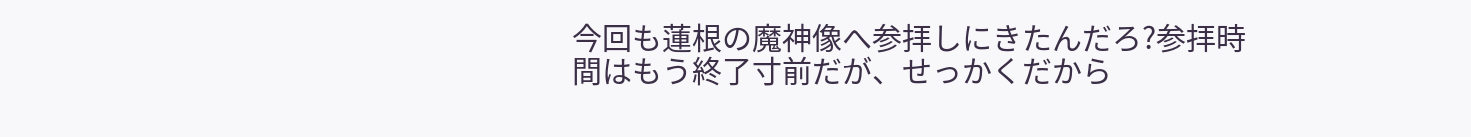今回も蓮根の魔神像へ参拝しにきたんだろ?参拝時間はもう終了寸前だが、せっかくだから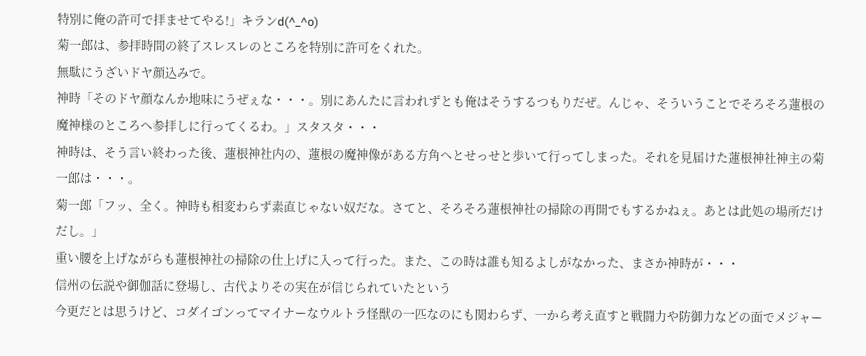特別に俺の許可で拝ませてやる!」キランd(^_^o)
菊一郎は、参拝時間の終了スレスレのところを特別に許可をくれた。
無駄にうざいドヤ顔込みで。
神時「そのドヤ顔なんか地味にうぜぇな・・・。別にあんたに言われずとも俺はそうするつもりだぜ。んじゃ、そういうことでそろそろ蓮根の魔神様のところへ参拝しに行ってくるわ。」スタスタ・・・
神時は、そう言い終わった後、蓮根神社内の、蓮根の魔神像がある方角へとせっせと歩いて行ってしまった。それを見届けた蓮根神社神主の菊一郎は・・・。
菊一郎「フッ、全く。神時も相変わらず素直じゃない奴だな。さてと、そろそろ蓮根神社の掃除の再開でもするかねぇ。あとは此処の場所だけだし。」
重い腰を上げながらも蓮根神社の掃除の仕上げに入って行った。また、この時は誰も知るよしがなかった、まさか神時が・・・
信州の伝説や御伽話に登場し、古代よりその実在が信じられていたという
今更だとは思うけど、コダイゴンってマイナーなウルトラ怪獣の一匹なのにも関わらず、一から考え直すと戦闘力や防御力などの面でメジャー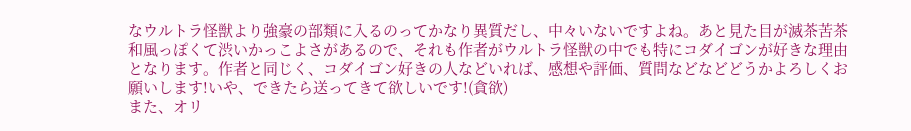なウルトラ怪獣より強豪の部類に入るのってかなり異質だし、中々いないですよね。あと見た目が滅茶苦茶和風っぽくて渋いかっこよさがあるので、それも作者がウルトラ怪獣の中でも特にコダイゴンが好きな理由となります。作者と同じく、コダイゴン好きの人などいれば、感想や評価、質問などなどどうかよろしくお願いします!いや、できたら送ってきて欲しいです!(貪欲)
また、オリ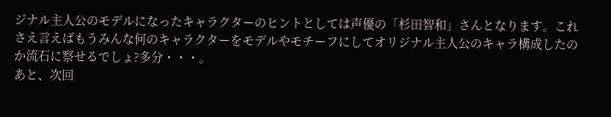ジナル主人公のモデルになったキャラクターのヒントとしては声優の「杉田智和」さんとなります。これさえ言えばもうみんな何のキャラクターをモデルやモチーフにしてオリジナル主人公のキャラ構成したのか流石に察せるでしょ?多分・・・。
あと、次回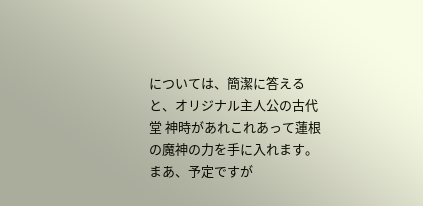については、簡潔に答えると、オリジナル主人公の古代堂 神時があれこれあって蓮根の魔神の力を手に入れます。まあ、予定ですが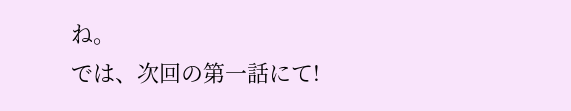ね。
では、次回の第一話にて!